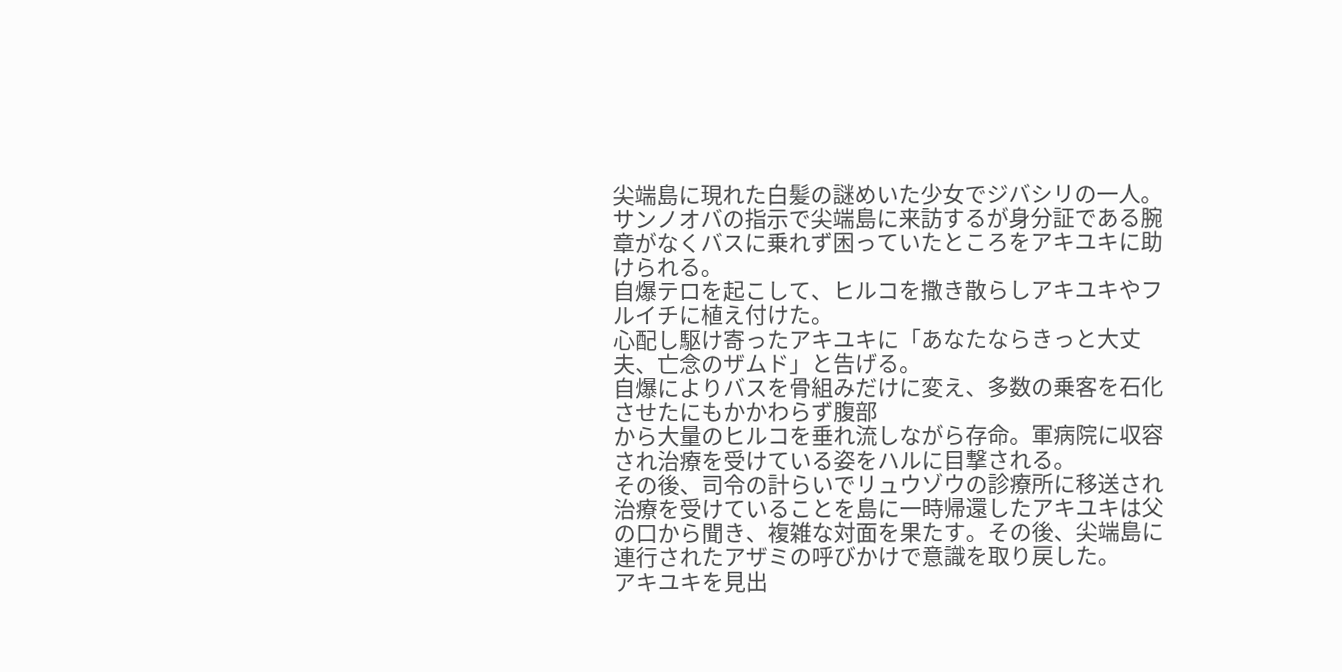尖端島に現れた白髪の謎めいた少女でジバシリの一人。
サンノオバの指示で尖端島に来訪するが身分証である腕章がなくバスに乗れず困っていたところをアキユキに助けられる。
自爆テロを起こして、ヒルコを撒き散らしアキユキやフルイチに植え付けた。
心配し駆け寄ったアキユキに「あなたならきっと大丈夫、亡念のザムド」と告げる。
自爆によりバスを骨組みだけに変え、多数の乗客を石化させたにもかかわらず腹部
から大量のヒルコを垂れ流しながら存命。軍病院に収容され治療を受けている姿をハルに目撃される。
その後、司令の計らいでリュウゾウの診療所に移送され治療を受けていることを島に一時帰還したアキユキは父の口から聞き、複雑な対面を果たす。その後、尖端島に連行されたアザミの呼びかけで意識を取り戻した。
アキユキを見出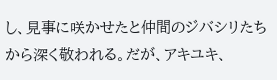し、見事に咲かせたと仲間のジバシリたちから深く敬われる。だが、アキユキ、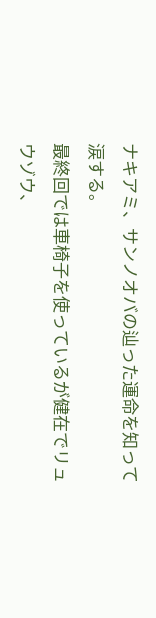ナキアミ、サンノオバの辿った運命を知って涙する。
最終回では車椅子を使っているが健在でリュウゾウ、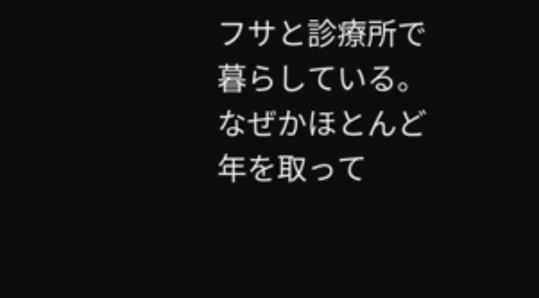フサと診療所で暮らしている。なぜかほとんど年を取って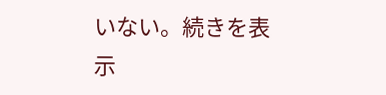いない。続きを表示